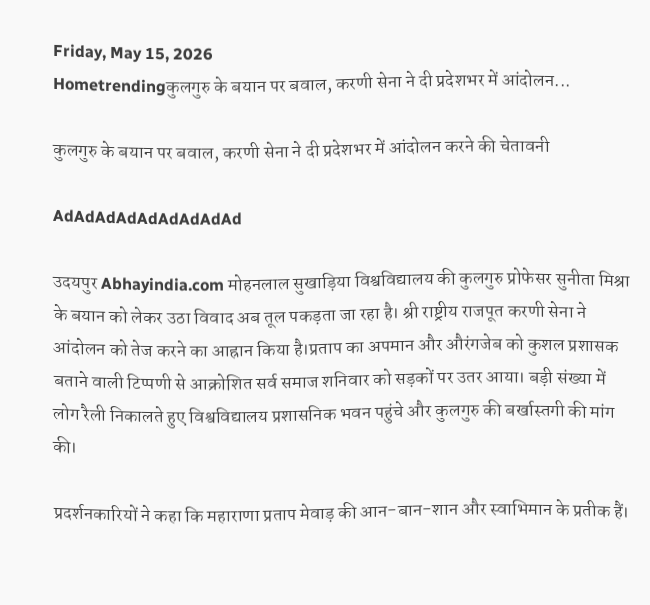Friday, May 15, 2026
Hometrendingकुलगुरु के बयान पर बवाल, करणी सेना ने दी प्रदेशभर में आंदोलन...

कुलगुरु के बयान पर बवाल, करणी सेना ने दी प्रदेशभर में आंदोलन करने की चेतावनी

AdAdAdAdAdAdAdAdAd

उदयपुर Abhayindia.com मोहनलाल सुखाड़िया विश्वविद्यालय की कुलगुरु प्रोफेसर सुनीता मिश्रा के बयान को लेकर उठा विवाद अब तूल पकड़ता जा रहा है। श्री राष्ट्रीय राजपूत करणी सेना ने आंदोलन को तेज करने का आह्रान किया है।प्रताप का अपमान और औरंगजेब को कुशल प्रशासक बताने वाली टिप्पणी से आक्रोशित सर्व समाज शनिवार को सड़कों पर उतर आया। बड़ी संख्या में लोग रैली निकालते हुए विश्वविद्यालय प्रशासनिक भवन पहुंचे और कुलगुरु की बर्खास्तगी की मांग की।

प्रदर्शनकारियों ने कहा कि महाराणा प्रताप मेवाड़ की आन-बान-शान और स्वाभिमान के प्रतीक हैं।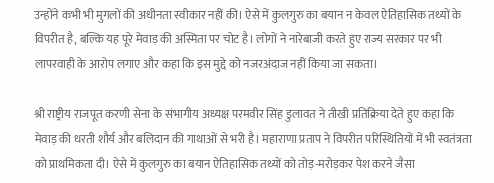उन्होंने कभी भी मुगलों की अधीनता स्वीकार नहीं की। ऐसे में कुलगुरु का बयान न केवल ऐतिहासिक तथ्यों के विपरीत है, बल्कि यह पूरे मेवाड़ की अस्मिता पर चोट है। लोगों ने नारेबाजी करते हुए राज्य सरकार पर भी लापरवाही के आरोप लगाए और कहा कि इस मुद्दे को नजरअंदाज नहीं किया जा सकता।

श्री राष्ट्रीय राजपूत करणी सेना के संभागीय अध्यक्ष परमवीर सिंह डुलावत ने तीखी प्रतिक्रिया देते हुए कहा कि मेवाड़ की धरती शौर्य और बलिदान की गाथाओं से भरी है। महाराणा प्रताप ने विपरीत परिस्थितियों में भी स्वतंत्रता को प्राथमिकता दी। ऐसे में कुलगुरु का बयान ऐतिहासिक तथ्यों को तोड़-मरोड़कर पेश करने जैसा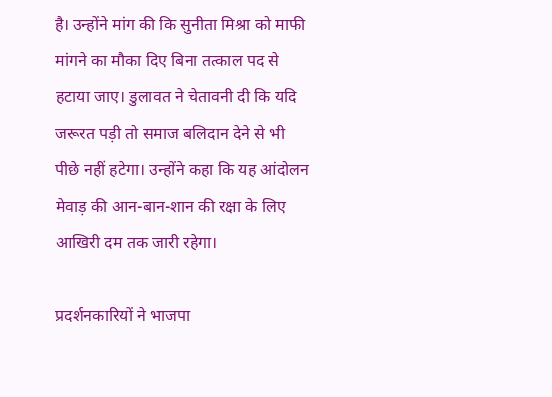है। उन्होंने मांग की कि सुनीता मिश्रा को माफी मांगने का मौका दिए बिना तत्काल पद से हटाया जाए। डुलावत ने चेतावनी दी कि यदि जरूरत पड़ी तो समाज बलिदान देने से भी पीछे नहीं हटेगा। उन्होंने कहा कि यह आंदोलन मेवाड़ की आन-बान-शान की रक्षा के लिए आखिरी दम तक जारी रहेगा।

प्रदर्शनकारियों ने भाजपा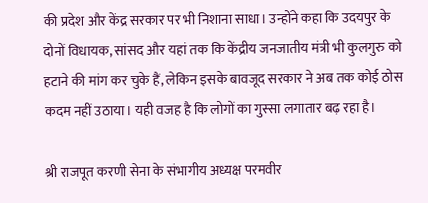की प्रदेश और केंद्र सरकार पर भी निशाना साधा। उन्होंने कहा कि उदयपुर के दोनों विधायक, सांसद और यहां तक कि केंद्रीय जनजातीय मंत्री भी कुलगुरु को हटाने की मांग कर चुके हैं, लेकिन इसके बावजूद सरकार ने अब तक कोई ठोस कदम नहीं उठाया। यही वजह है कि लोगों का गुस्सा लगातार बढ़ रहा है।

श्री राजपूत करणी सेना के संभागीय अध्यक्ष परमवीर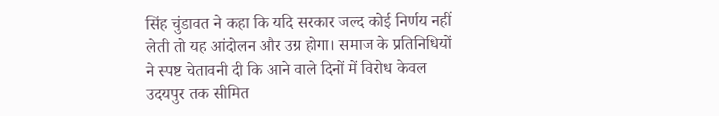सिंह चुंडावत ने कहा कि यदि सरकार जल्द कोई निर्णय नहीं लेती तो यह आंदोलन और उग्र होगा। समाज के प्रतिनिधियों ने स्पष्ट चेतावनी दी कि आने वाले दिनों में विरोध केवल उदयपुर तक सीमित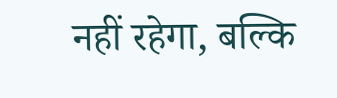नहीं रहेगा, बल्कि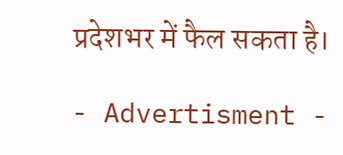प्रदेशभर में फैल सकता है।

- Advertisment -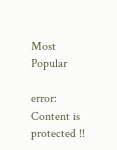Most Popular

error: Content is protected !!